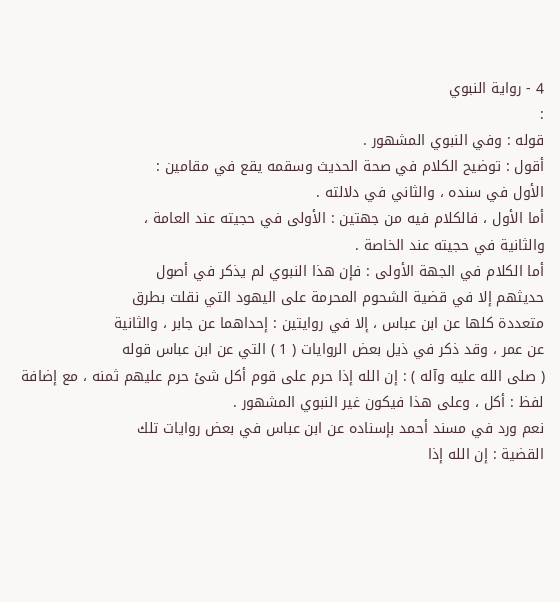4 - رواية النبوي
:
قوله : وفي النبوي المشهور .
أقول : توضيح الكلام في صحة الحديث وسقمه يقع في مقامين :
الأول في سنده ، والثاني في دلالته .
أما الأول ، فالكلام فيه من جهتين : الأولى في حجيته عند العامة ،
والثانية في حجيته عند الخاصة .
أما الكلام في الجهة الأولى : فإن هذا النبوي لم يذكر في أصول
حديثهم إلا في قضية الشحوم المحرمة على اليهود التي نقلت بطرق
متعددة كلها عن ابن عباس ، إلا في روايتين : إحداهما عن جابر ، والثانية
عن عمر ، وقد ذكر في ذيل بعض الروايات ( 1 ) التي عن ابن عباس قوله
( صلى الله عليه وآله ) : إن الله إذا حرم على قوم أكل شئ حرم عليهم ثمنه ، مع إضافة
لفظ : أكل ، وعلى هذا فيكون غير النبوي المشهور .
نعم ورد في مسند أحمد بإسناده عن ابن عباس في بعض روايات تلك
القضية : إن الله إذا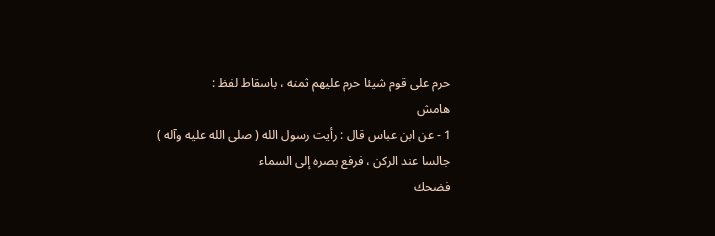حرم على قوم شيئا حرم عليهم ثمنه ، باسقاط لفظ :
هامش
1 - عن ابن عباس قال : رأيت رسول الله ( صلى الله عليه وآله ) جالسا عند الركن ، فرفع بصره إلى السماء
فضحك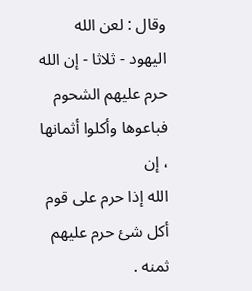وقال : لعن الله اليهود - ثلاثا - إن الله حرم عليهم الشحوم فباعوها وأكلوا أثمانها ، إن
الله إذا حرم على قوم أكل شئ حرم عليهم ثمنه .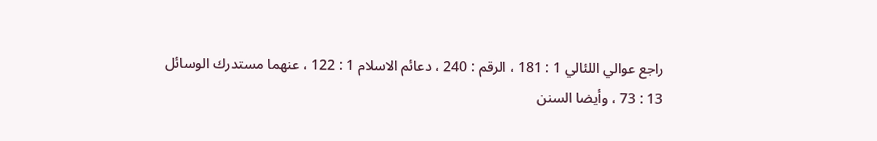راجع عوالي اللئالي 1 : 181 ، الرقم : 240 ، دعائم الاسلام 1 : 122 ، عنهما مستدرك الوسائل
13 : 73 ، وأيضا السنن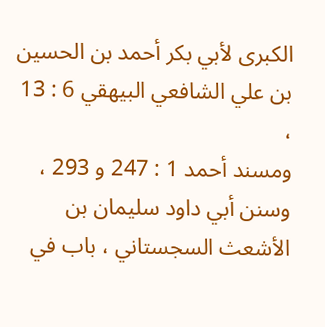الكبرى لأبي بكر أحمد بن الحسين بن علي الشافعي البيهقي 6 : 13 ،
ومسند أحمد 1 : 247 و 293 ، وسنن أبي داود سليمان بن الأشعث السجستاني ، باب في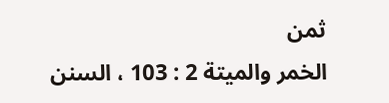ثمن
الخمر والميتة 2 : 103 ، السنن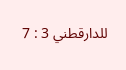للدارقطني 3 : 7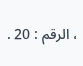، الرقم : 20 .